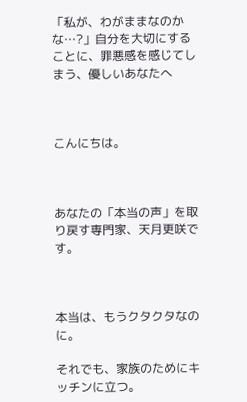「私が、わがままなのかな…?」自分を大切にすることに、罪悪感を感じてしまう、優しいあなたへ



こんにちは。



あなたの「本当の声」を取り戻す専門家、天月更咲です。



本当は、もうクタクタなのに。

それでも、家族のためにキッチンに立つ。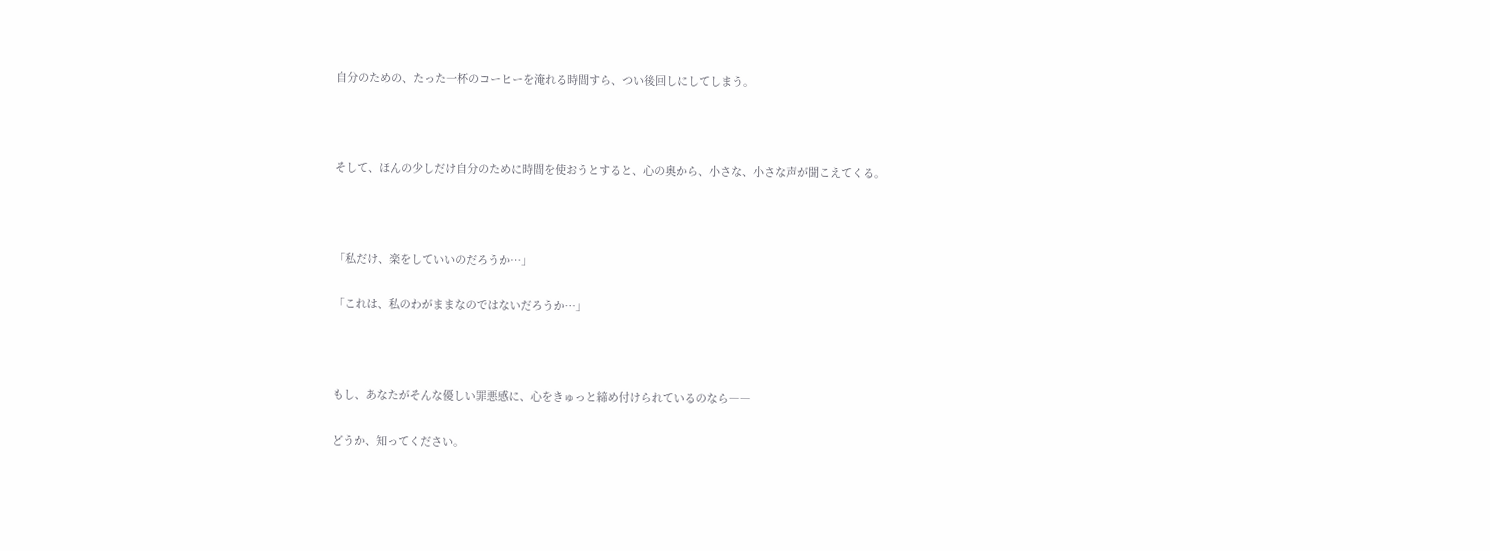自分のための、たった一杯のコーヒーを淹れる時間すら、つい後回しにしてしまう。



そして、ほんの少しだけ自分のために時間を使おうとすると、心の奥から、小さな、小さな声が聞こえてくる。



「私だけ、楽をしていいのだろうか…」

「これは、私のわがままなのではないだろうか…」



もし、あなたがそんな優しい罪悪感に、心をきゅっと締め付けられているのなら――

どうか、知ってください。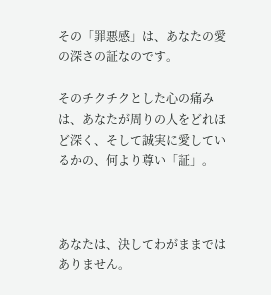その「罪悪感」は、あなたの愛の深さの証なのです。

そのチクチクとした心の痛みは、あなたが周りの人をどれほど深く、そして誠実に愛しているかの、何より尊い「証」。



あなたは、決してわがままではありません。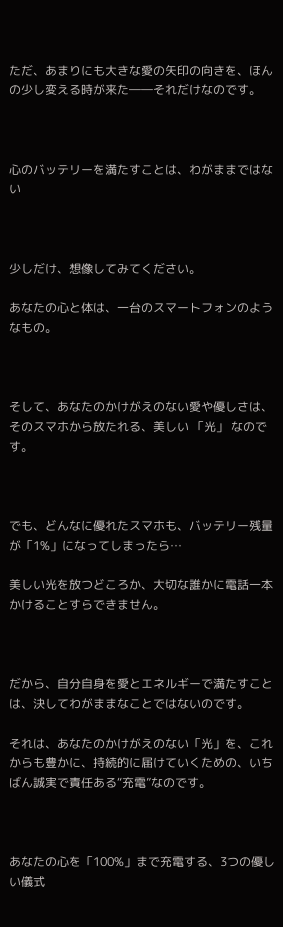ただ、あまりにも大きな愛の矢印の向きを、ほんの少し変える時が来た――それだけなのです。



心のバッテリーを満たすことは、わがままではない



少しだけ、想像してみてください。

あなたの心と体は、一台のスマートフォンのようなもの。



そして、あなたのかけがえのない愛や優しさは、そのスマホから放たれる、美しい 「光」 なのです。



でも、どんなに優れたスマホも、バッテリー残量が「1%」になってしまったら…

美しい光を放つどころか、大切な誰かに電話一本かけることすらできません。



だから、自分自身を愛とエネルギーで満たすことは、決してわがままなことではないのです。

それは、あなたのかけがえのない「光」を、これからも豊かに、持続的に届けていくための、いちばん誠実で責任ある“充電”なのです。



あなたの心を「100%」まで充電する、3つの優しい儀式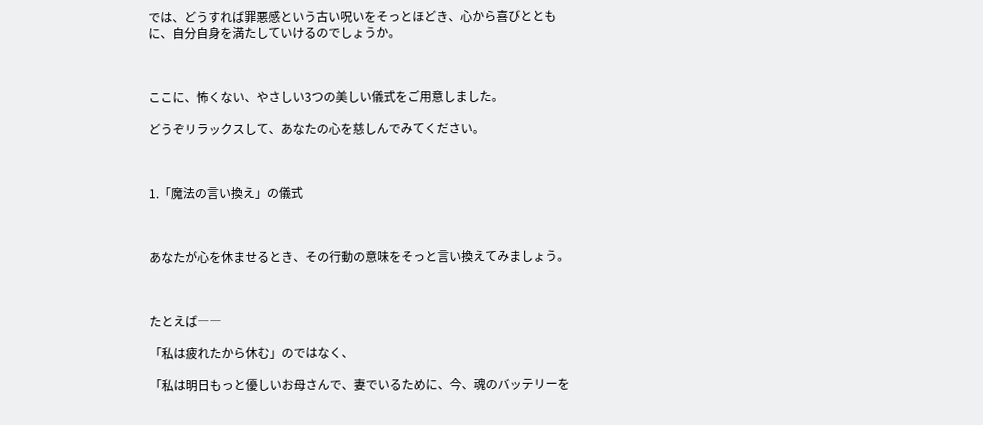では、どうすれば罪悪感という古い呪いをそっとほどき、心から喜びとともに、自分自身を満たしていけるのでしょうか。



ここに、怖くない、やさしい3つの美しい儀式をご用意しました。

どうぞリラックスして、あなたの心を慈しんでみてください。



1.「魔法の言い換え」の儀式



あなたが心を休ませるとき、その行動の意味をそっと言い換えてみましょう。



たとえば――

「私は疲れたから休む」のではなく、

「私は明日もっと優しいお母さんで、妻でいるために、今、魂のバッテリーを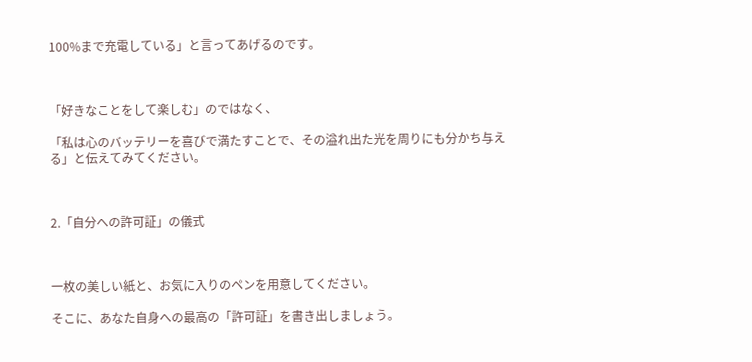100%まで充電している」と言ってあげるのです。



「好きなことをして楽しむ」のではなく、

「私は心のバッテリーを喜びで満たすことで、その溢れ出た光を周りにも分かち与える」と伝えてみてください。



2.「自分への許可証」の儀式



一枚の美しい紙と、お気に入りのペンを用意してください。

そこに、あなた自身への最高の「許可証」を書き出しましょう。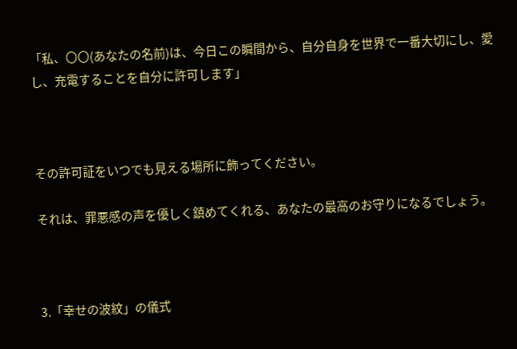「私、〇〇(あなたの名前)は、今日この瞬間から、自分自身を世界で一番大切にし、愛し、充電することを自分に許可します」



その許可証をいつでも見える場所に飾ってください。

それは、罪悪感の声を優しく鎮めてくれる、あなたの最高のお守りになるでしょう。



3.「幸せの波紋」の儀式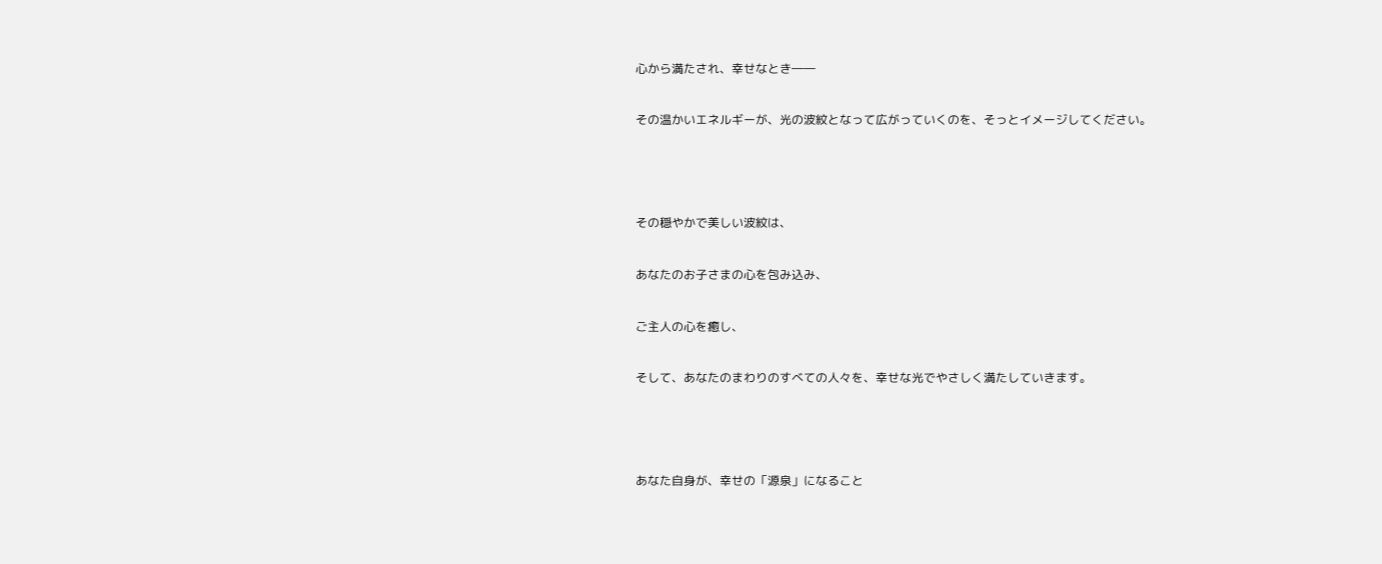心から満たされ、幸せなとき――

その温かいエネルギーが、光の波紋となって広がっていくのを、そっとイメージしてください。



その穏やかで美しい波紋は、

あなたのお子さまの心を包み込み、

ご主人の心を癒し、

そして、あなたのまわりのすべての人々を、幸せな光でやさしく満たしていきます。



あなた自身が、幸せの「源泉」になること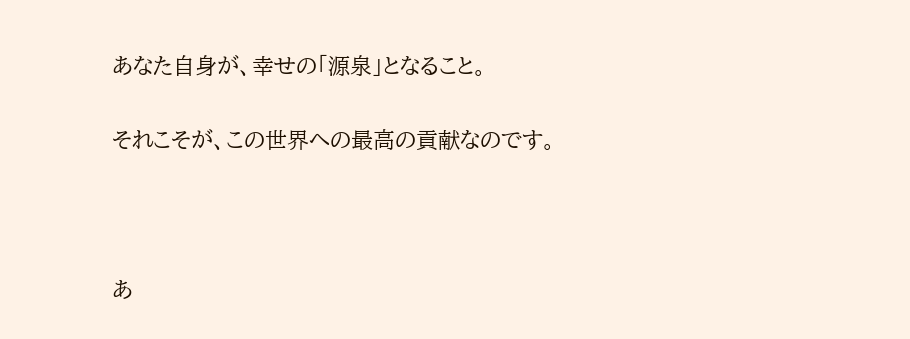あなた自身が、幸せの「源泉」となること。

それこそが、この世界への最高の貢献なのです。



あ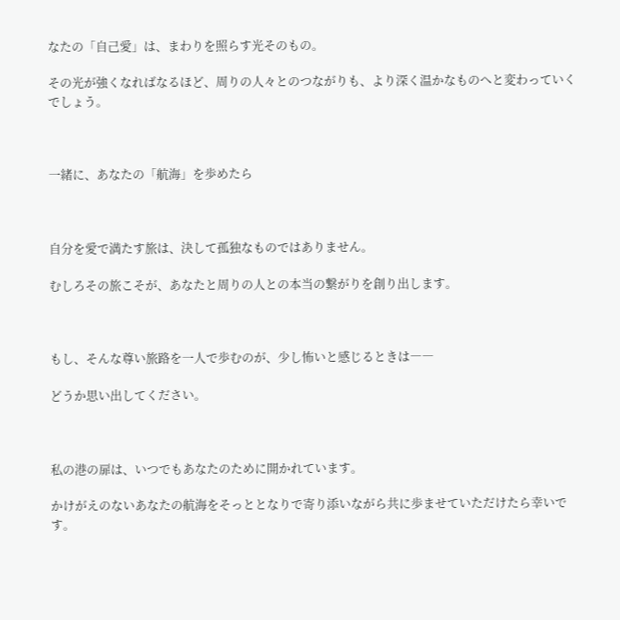なたの「自己愛」は、まわりを照らす光そのもの。

その光が強くなればなるほど、周りの人々とのつながりも、より深く温かなものへと変わっていくでしょう。



一緒に、あなたの「航海」を歩めたら



自分を愛で満たす旅は、決して孤独なものではありません。

むしろその旅こそが、あなたと周りの人との本当の繋がりを創り出します。



もし、そんな尊い旅路を一人で歩むのが、少し怖いと感じるときは――

どうか思い出してください。



私の港の扉は、いつでもあなたのために開かれています。

かけがえのないあなたの航海をそっととなりで寄り添いながら共に歩ませていただけたら幸いです。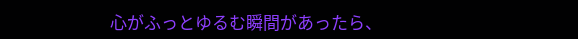心がふっとゆるむ瞬間があったら、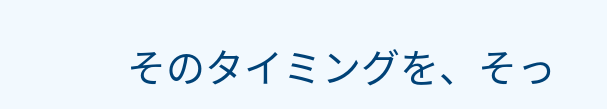そのタイミングを、そっ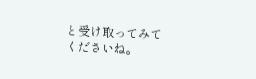と受け取ってみてくださいね。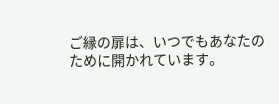ご縁の扉は、いつでもあなたのために開かれています。